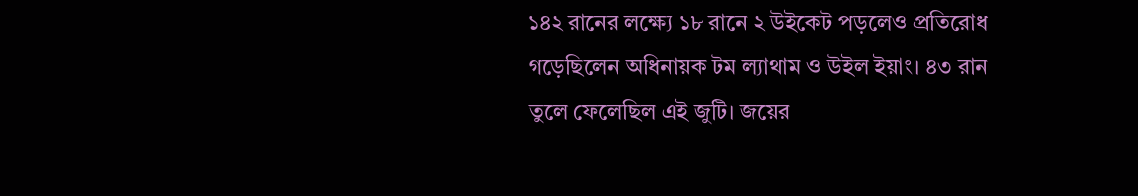১৪২ রানের লক্ষ্যে ১৮ রানে ২ উইকেট পড়লেও প্রতিরোধ গড়েছিলেন অধিনায়ক টম ল্যাথাম ও উইল ইয়াং। ৪৩ রান তুলে ফেলেছিল এই জুটি। জয়ের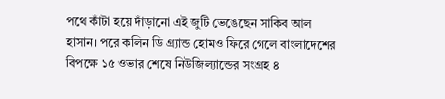পথে কাঁটা হয়ে দাঁড়ানো এই জুটি ভেঙেছেন সাকিব আল হাসান। পরে কলিন ডি গ্র্যান্ড হোমও ফিরে গেলে বাংলাদেশের বিপক্ষে ১৫ ওভার শেষে নিউজিল্যান্ডের সংগ্রহ ৪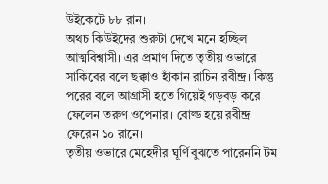উইকেটে ৮৮ রান।
অথচ কিউইদের শুরুটা দেখে মনে হচ্ছিল আত্মবিশ্বাসী। এর প্রমাণ দিতে তৃতীয় ওভারে সাকিবের বলে ছক্কাও হাঁকান রাচিন রবীন্দ্র। কিন্তু পরের বলে আগ্রাসী হতে গিয়েই গড়বড় করে ফেলেন তরুণ ওপেনার। বোল্ড হয়ে রবীন্দ্র ফেরেন ১০ রানে।
তৃতীয় ওভারে মেহেদীর ঘূর্ণি বুঝতে পারেননি টম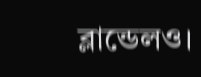ব্লান্ডেলও।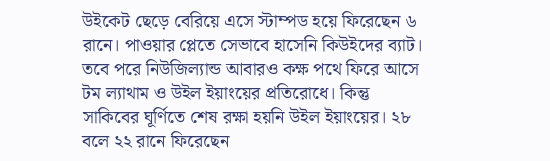উইকেট ছেড়ে বেরিয়ে এসে স্টাম্পড হয়ে ফিরেছেন ৬ রানে। পাওয়ার প্লেতে সেভাবে হাসেনি কিউইদের ব্যাট। তবে পরে নিউজিল্যান্ড আবারও কক্ষ পথে ফিরে আসে টম ল্যাথাম ও উইল ইয়াংয়ের প্রতিরোধে। কিন্তু সাকিবের ঘূর্ণিতে শেষ রক্ষা হয়নি উইল ইয়াংয়ের। ২৮ বলে ২২ রানে ফিরেছেন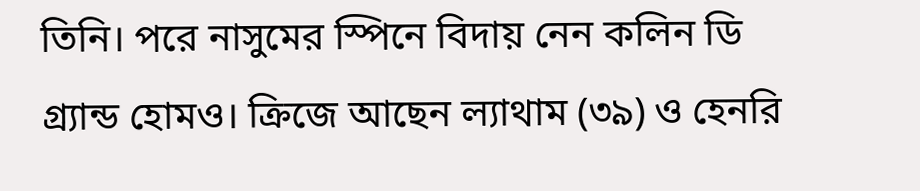তিনি। পরে নাসুমের স্পিনে বিদায় নেন কলিন ডি গ্র্যান্ড হোমও। ক্রিজে আছেন ল্যাথাম (৩৯) ও হেনরি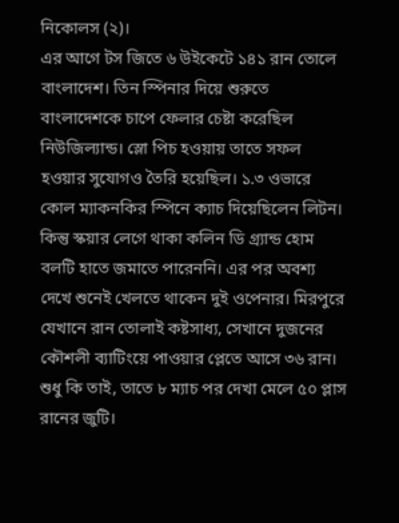নিকোলস (২)।
এর আগে টস জিতে ৬ উইকেটে ১৪১ রান তোলে বাংলাদেশ। তিন স্পিনার দিয়ে শুরুতে বাংলাদেশকে চাপে ফেলার চেষ্টা করেছিল নিউজিল্যান্ড। স্লো পিচ হওয়ায় তাতে সফল হওয়ার সুযোগও তৈরি হয়েছিল। ১.৩ ওভারে কোল ম্যাকনকির স্পিনে ক্যাচ দিয়েছিলেন লিটন। কিন্তু স্কয়ার লেগে থাকা কলিন ডি গ্র্যান্ড হোম বলটি হাতে জমাতে পারেননি। এর পর অবশ্য দেখে শুনেই খেলতে থাকেন দুই ওপেনার। মিরপুরে যেখানে রান তোলাই কষ্টসাধ্য, সেখানে দুজনের কৌশলী ব্যাটিংয়ে পাওয়ার প্লেতে আসে ৩৬ রান। শুধু কি তাই, তাতে ৮ ম্যাচ পর দেখা মেলে ৫০ প্লাস রানের জুটি।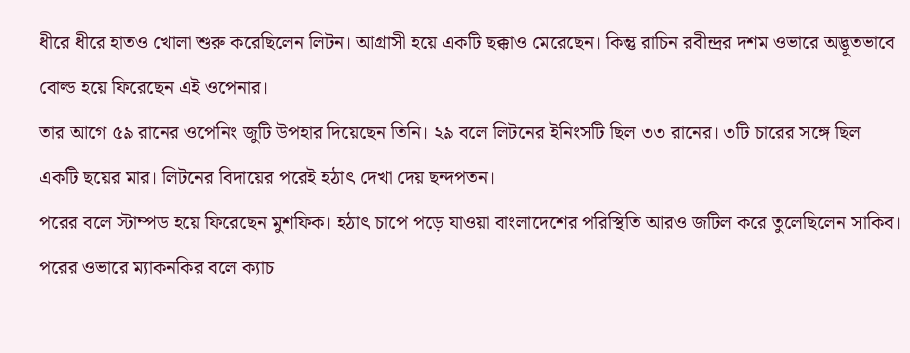ধীরে ধীরে হাতও খোলা শুরু করেছিলেন লিটন। আগ্রাসী হয়ে একটি ছক্কাও মেরেছেন। কিন্তু রাচিন রবীন্দ্রর দশম ওভারে অদ্ভূতভাবে বোল্ড হয়ে ফিরেছেন এই ওপেনার।
তার আগে ৫৯ রানের ওপেনিং জুটি উপহার দিয়েছেন তিনি। ২৯ বলে লিটনের ইনিংসটি ছিল ৩৩ রানের। ৩টি চারের সঙ্গে ছিল একটি ছয়ের মার। লিটনের বিদায়ের পরেই হঠাৎ দেখা দেয় ছন্দপতন।
পরের বলে স্টাম্পড হয়ে ফিরেছেন মুশফিক। হঠাৎ চাপে পড়ে যাওয়া বাংলাদেশের পরিস্থিতি আরও জটিল করে তুলেছিলেন সাকিব। পরের ওভারে ম্যাকনকির বলে ক্যাচ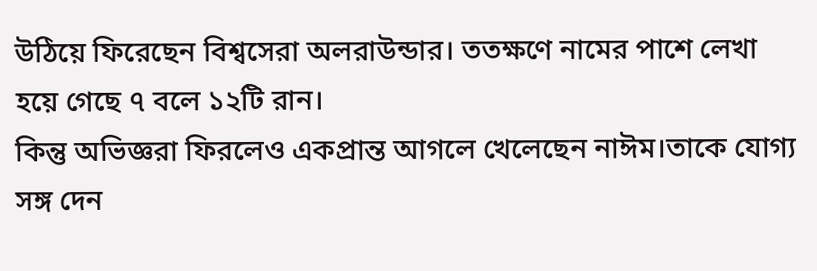উঠিয়ে ফিরেছেন বিশ্বসেরা অলরাউন্ডার। ততক্ষণে নামের পাশে লেখা হয়ে গেছে ৭ বলে ১২টি রান।
কিন্তু অভিজ্ঞরা ফিরলেও একপ্রান্ত আগলে খেলেছেন নাঈম।তাকে যোগ্য সঙ্গ দেন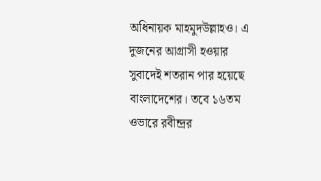অধিনায়ক মাহমুদউল্লাহও। এ দুজনের আগ্রাসী হওয়ার সুবাদেই শতরান পার হয়েছে বাংলাদেশের। তবে ১৬তম ওভারে রবীন্দ্রর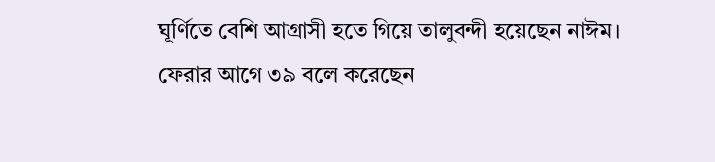ঘূর্ণিতে বেশি আগ্রাসী হতে গিয়ে তালুবন্দী হয়েছেন নাঈম। ফেরার আগে ৩৯ বলে করেছেন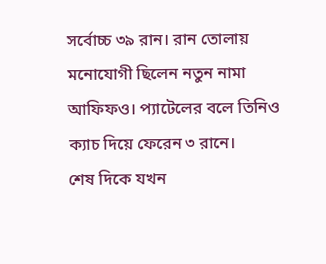সর্বোচ্চ ৩৯ রান। রান তোলায় মনোযোগী ছিলেন নতুন নামা আফিফও। প্যাটেলের বলে তিনিও ক্যাচ দিয়ে ফেরেন ৩ রানে।
শেষ দিকে যখন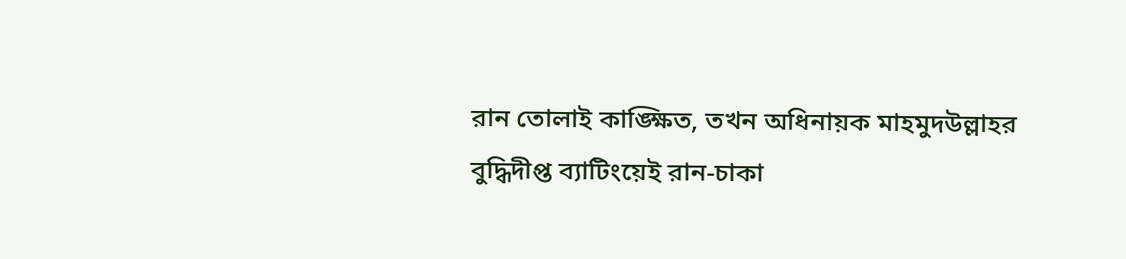রান তোলাই কাঙ্ক্ষিত, তখন অধিনায়ক মাহমুদউল্লাহর বুদ্ধিদীপ্ত ব্যাটিংয়েই রান-চাকা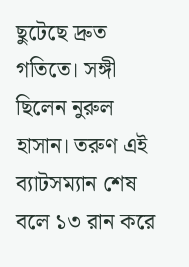ছুটেছে দ্রুত গতিতে। সঙ্গী ছিলেন নুরুল হাসান। তরুণ এই ব্যাটসম্যান শেষ বলে ১৩ রান করে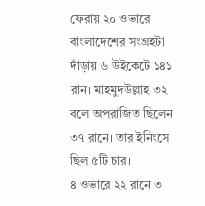ফেরায় ২০ ওভারে বাংলাদেশের সংগ্রহটা দাঁড়ায় ৬ উইকেটে ১৪১ রান। মাহমুদউল্লাহ ৩২ বলে অপরাজিত ছিলেন ৩৭ রানে। তার ইনিংসে ছিল ৫টি চার।
৪ ওভারে ২২ রানে ৩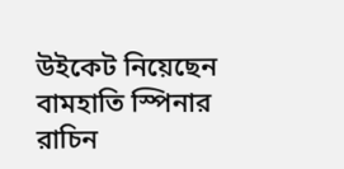উইকেট নিয়েছেন বামহাতি স্পিনার রাচিন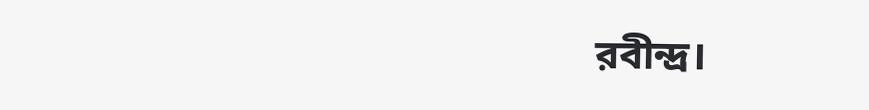রবীন্দ্র।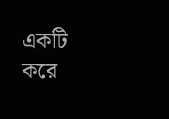একটি করে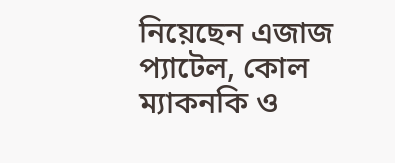নিয়েছেন এজাজ প্যাটেল, কোল ম্যাকনকি ও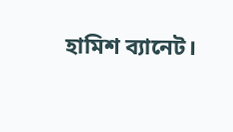হামিশ ব্যানেট।